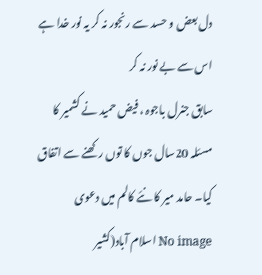دل بعض و حسد سے رنجور نہ کر یہ نور خدا ہے اس سے بے نور نہ کر
سابق جنرل باجوہ ، فیض حمید نے کشمیر کا مسئلہ 20سال جوں کا توں رکھنے سے اتفاق کیا۔ حامد میر کا نئے کالم میں دعوی
No image اسلام آباد(کشیر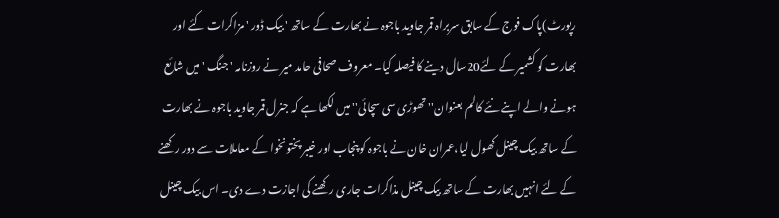رپورٹ)پاک فوج کے سابق سربراہ قمر جاوید باجوہ نے بھارت کے ساتھ ' بیک ڈور ' مزاکرات کئے اور بھارت کو کشمیر کے لئے20سال دینے کا فیصلہ کیا۔ معروف صحافی حامد میر نے روزنامہ ' جنگ ' میں شائع ہونے والے اپنے نئے کالم بعنوان''تھوڑی سی سچائی'' میں لکھا ہے کہ جنرل قمر جاوید باجوہ نے بھارت کے ساتھ بیک چینل کھول لیا،عمران خان نے باجوہ کو پنجاب اور خیبر پختونخوا کے معاملات سے دور رکھنے کے لئے انہیں بھارت کے ساتھ بیک چینل مذاکرات جاری رکھنے کی اجازت دے دی۔ اس بیک چینل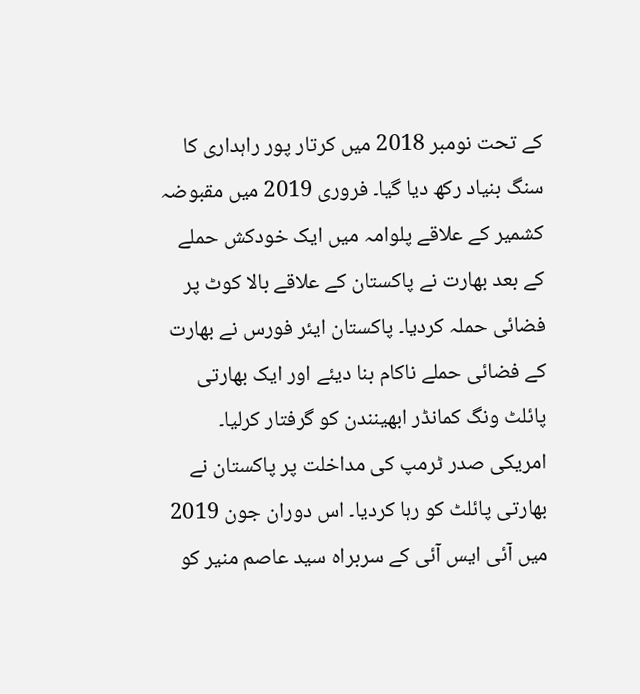کے تحت نومبر 2018 میں کرتار پور راہداری کا سنگ بنیاد رکھ دیا گیا۔ فروری 2019 میں مقبوضہ کشمیر کے علاقے پلوامہ میں ایک خودکش حملے کے بعد بھارت نے پاکستان کے علاقے بالا کوٹ پر فضائی حملہ کردیا۔ پاکستان ایئر فورس نے بھارت کے فضائی حملے ناکام بنا دیئے اور ایک بھارتی پائلٹ ونگ کمانڈر ابھینندن کو گرفتار کرلیا۔ امریکی صدر ٹرمپ کی مداخلت پر پاکستان نے بھارتی پائلٹ کو رہا کردیا۔ اس دوران جون 2019 میں آئی ایس آئی کے سربراہ سید عاصم منیر کو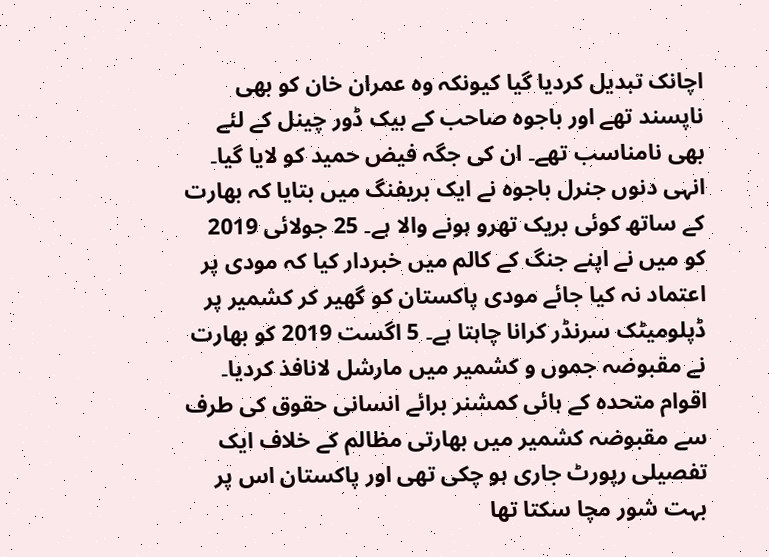اچانک تبدیل کردیا گیا کیونکہ وہ عمران خان کو بھی ناپسند تھے اور باجوہ صاحب کے بیک ڈور چینل کے لئے بھی نامناسب تھے۔ ان کی جگہ فیض حمید کو لایا گیا۔ انہی دنوں جنرل باجوہ نے ایک بریفنگ میں بتایا کہ بھارت کے ساتھ کوئی بریک تھرو ہونے والا ہے۔ 25 جولائی 2019 کو میں نے اپنے جنگ کے کالم میں خبردار کیا کہ مودی پر اعتماد نہ کیا جائے مودی پاکستان کو گھیر کر کشمیر پر ڈپلومیٹک سرنڈر کرانا چاہتا ہے۔ 5 اگست 2019 کو بھارت نے مقبوضہ جموں و کشمیر میں مارشل لانافذ کردیا۔ اقوام متحدہ کے ہائی کمشنر برائے انسانی حقوق کی طرف سے مقبوضہ کشمیر میں بھارتی مظالم کے خلاف ایک تفصیلی رپورٹ جاری ہو چکی تھی اور پاکستان اس پر بہت شور مچا سکتا تھا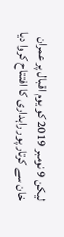لیکن 9 نومبر 2019 کو یوم اقبال پر عمران خان سے کرتار پور راہداری کا افتتاح کروا دیا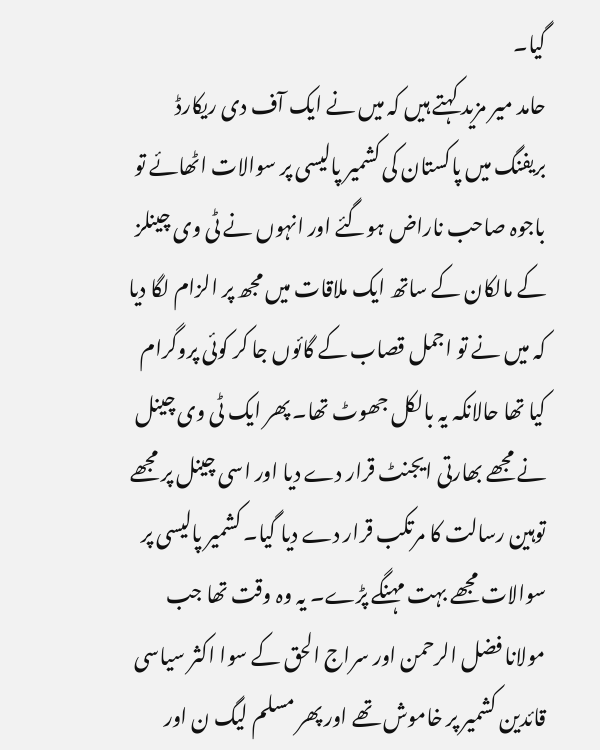گیا۔
حامد میر مزید کہتے ہیں کہ میں نے ایک آف دی ریکارڈ بریفنگ میں پاکستان کی کشمیر پالیسی پر سوالات اٹھائے تو باجوہ صاحب ناراض ہوگئے اور انہوں نے ٹی وی چینلز کے مالکان کے ساتھ ایک ملاقات میں مجھ پر الزام لگا دیا کہ میں نے تو اجمل قصاب کے گائوں جا کر کوئی پروگرام کیا تھا حالانکہ یہ بالکل جھوٹ تھا۔ پھر ایک ٹی وی چینل نے مجھے بھارتی ایجنٹ قرار دے دیا اور اسی چینل پر مجھے توہین رسالت کا مرتکب قرار دے دیا گیا۔ کشمیر پالیسی پر سوالات مجھے بہت مہنگے پڑے۔ یہ وہ وقت تھا جب مولانا فضل الرحمن اور سراج الحق کے سوا اکثر سیاسی قائدین کشمیر پر خاموش تھے اور پھر مسلم لیگ ن اور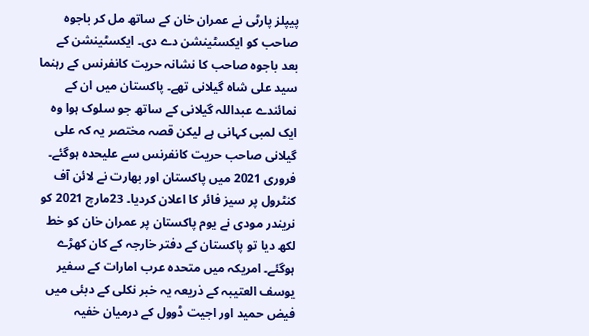پیپلز پارٹی نے عمران خان کے ساتھ مل کر باجوہ صاحب کو ایکسٹینشن دے دی۔ ایکسٹینشن کے بعد باجوہ صاحب کا نشانہ حریت کانفرنس کے رہنما سید علی شاہ گیلانی تھے۔ پاکستان میں ان کے نمائندے عبداللہ گیلانی کے ساتھ جو سلوک ہوا وہ ایک لمبی کہانی ہے لیکن قصہ مختصر یہ کہ علی گیلانی صاحب حریت کانفرنس سے علیحدہ ہوگئے۔ فروری 2021 میں پاکستان اور بھارت نے لائن آف کنٹرول پر سیز فائر کا اعلان کردیا۔ 23مارچ 2021 کو نریندر مودی نے یوم پاکستان پر عمران خان کو خط لکھ دیا تو پاکستان کے دفتر خارجہ کے کان کھڑے ہوگئے۔ امریکہ میں متحدہ عرب امارات کے سفیر یوسف العتیبہ کے ذریعہ یہ خبر نکلی کے دبئی میں فیض حمید اور اجیت ڈوول کے درمیان خفیہ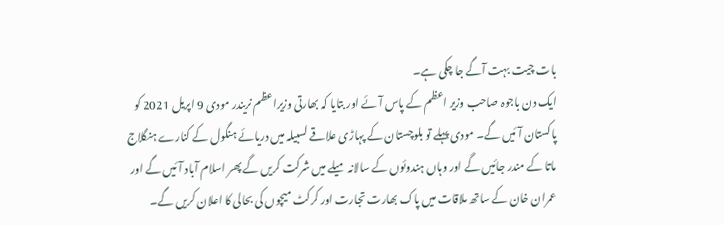بات چیت بہت آگے جا چکی ہے۔
ایک دن باجوہ صاحب وزیر اعظم کے پاس آئے اور بتایا کہ بھارتی وزیراعظم نریندر مودی 9 اپریل 2021 کو پاکستان آئیں گے۔ مودی پہلے تو بلوچستان کے پہاڑی علاقے لسبیلہ میں دریائے ہنگول کے کنارے ہنگلاج ماتا کے مندر جائیں گے اور وہاں ہندوئوں کے سالانہ میلے میں شرکت کریں گے پھر اسلام آباد آئیں گے اور عمران خان کے ساتھ ملاقات میں پاک بھارت تجارت اور کرکٹ میچوں کی بحالی کا اعلان کریں گے۔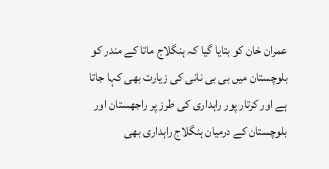عمران خان کو بتایا گیا کہ ہنگلاج ماتا کے مندر کو بلوچستان میں بی بی نانی کی زیارت بھی کہا جاتا ہے اور کرتار پور راہداری کی طرز پر راجھستان اور بلوچستان کے درمیان ہنگلاج راہداری بھی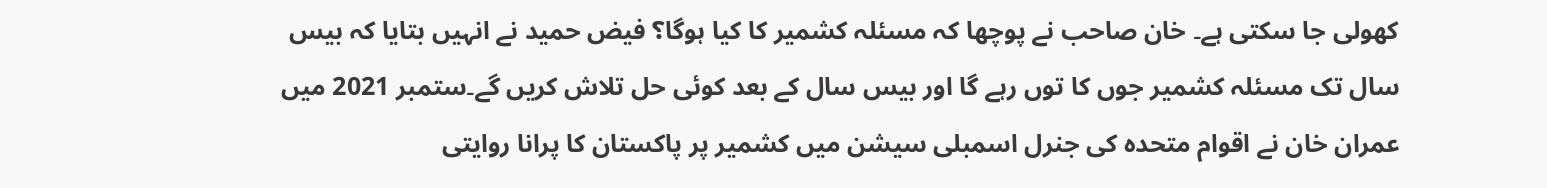کھولی جا سکتی ہے۔ خان صاحب نے پوچھا کہ مسئلہ کشمیر کا کیا ہوگا؟ فیض حمید نے انہیں بتایا کہ بیس سال تک مسئلہ کشمیر جوں کا توں رہے گا اور بیس سال کے بعد کوئی حل تلاش کریں گے۔ستمبر 2021 میں عمران خان نے اقوام متحدہ کی جنرل اسمبلی سیشن میں کشمیر پر پاکستان کا پرانا روایتی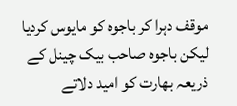موقف دہرا کر باجوہ کو مایوس کردیا لیکن باجوہ صاحب بیک چینل کے ذریعہ بھارت کو امید دلاتے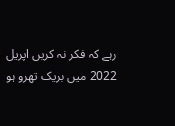رہے کہ فکر نہ کریں اپریل 2022 میں بریک تھرو ہو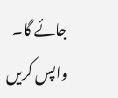جائے گا۔
واپس کریں